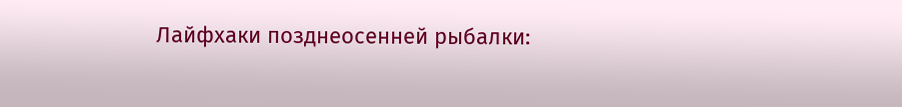Лайфхаки позднеосенней рыбалки: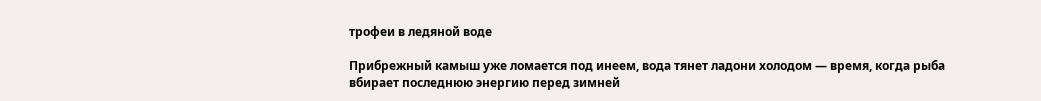трофеи в ледяной воде

Прибрежный камыш уже ломается под инеем, вода тянет ладони холодом — время, когда рыба вбирает последнюю энергию перед зимней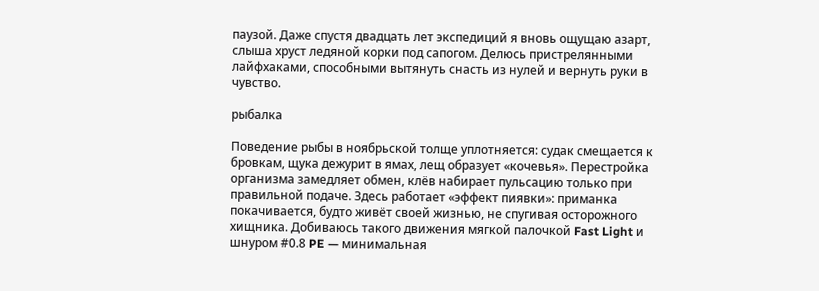паузой. Даже спустя двадцать лет экспедиций я вновь ощущаю азарт, слыша хруст ледяной корки под сапогом. Делюсь пристрелянными лайфхаками, способными вытянуть снасть из нулей и вернуть руки в чувство.

рыбалка

Поведение рыбы в ноябрьской толще уплотняется: судак смещается к бровкам, щука дежурит в ямах, лещ образует «кочевья». Перестройка организма замедляет обмен, клёв набирает пульсацию только при правильной подаче. Здесь работает «эффект пиявки»: приманка покачивается, будто живёт своей жизнью, не спугивая осторожного хищника. Добиваюсь такого движения мягкой палочкой Fast Light и шнуром #0.8 PE — минимальная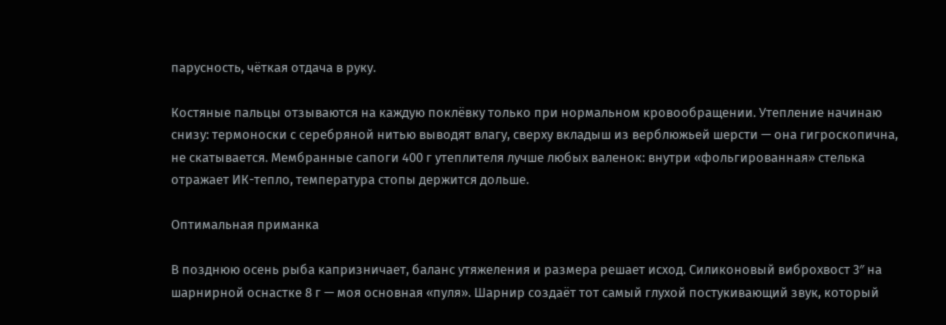парусность, чёткая отдача в руку.

Костяные пальцы отзываются на каждую поклёвку только при нормальном кровообращении. Утепление начинаю снизу: термоноски с серебряной нитью выводят влагу, сверху вкладыш из верблюжьей шерсти — она гигроскопична, не скатывается. Мембранные сапоги 400 г утеплителя лучше любых валенок: внутри «фольгированная» стелька отражает ИК-тепло, температура стопы держится дольше.

Оптимальная приманка

В позднюю осень рыба капризничает, баланс утяжеления и размера решает исход. Силиконовый виброхвост 3″ на шарнирной оснастке 8 г — моя основная «пуля». Шарнир создаёт тот самый глухой постукивающий звук, который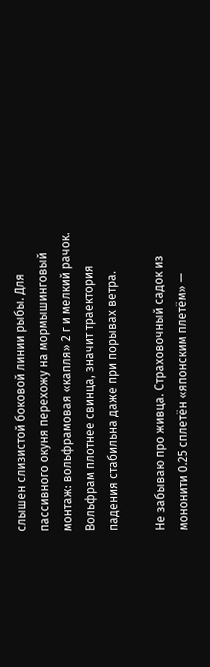слышен слизистой боковой линии рыбы. Для пассивного окуня перехожу на мормышинговый монтаж: вольфрамовая «капля» 2 г и мелкий рачок. Вольфрам плотнее свинца, значит траектория падения стабильна даже при порывах ветра.

Не забываю про живца. Страховочный садок из мононити 0.25 сплетён «японским плетём» —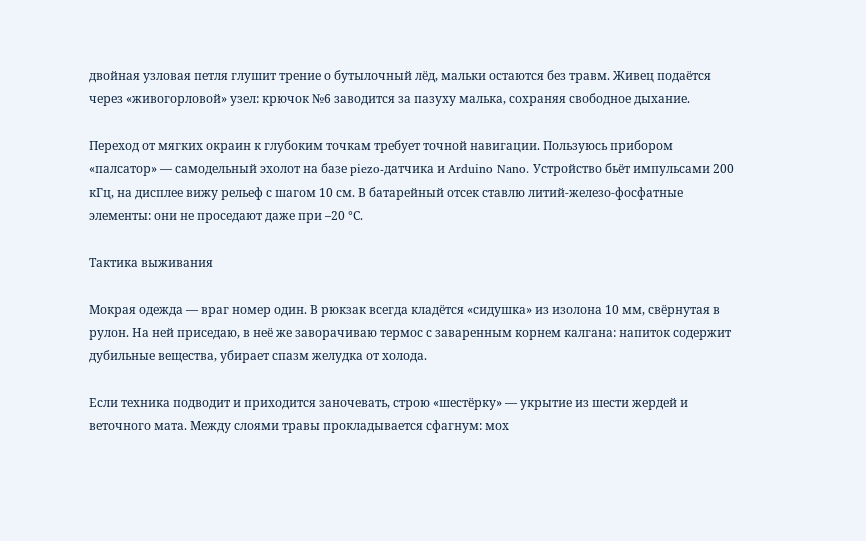двойная узловая петля глушит трение о бутылочный лёд, мальки остаются без травм. Живец подаётся через «живогорловой» узел: крючок №6 заводится за пазуху малька, сохраняя свободное дыхание.

Переход от мягких окраин к глубоким точкам требует точной навигации. Пользуюсь прибором «палсатор» — самодельный эхолот на базе piezo-датчика и Arduino Nano. Устройство бьёт импульсами 200 кГц, на дисплее вижу рельеф с шагом 10 см. В батарейный отсек ставлю литий-железо-фосфатные элементы: они не проседают даже при –20 °С.

Тактика выживания

Мокрая одежда — враг номер один. В рюкзак всегда кладётся «сидушка» из изолона 10 мм, свёрнутая в рулон. На ней приседаю, в неё же заворачиваю термос с заваренным корнем калгана: напиток содержит дубильные вещества, убирает спазм желудка от холода.

Если техника подводит и приходится заночевать, строю «шестёрку» — укрытие из шести жердей и веточного мата. Между слоями травы прокладывается сфагнум: мох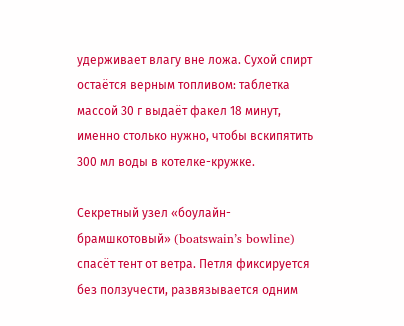удерживает влагу вне ложа. Сухой спирт остаётся верным топливом: таблетка массой 30 г выдаёт факел 18 минут, именно столько нужно, чтобы вскипятить 300 мл воды в котелке-кружке.

Секретный узел «боулайн-брамшкотовый» (boatswain’s bowline) спасёт тент от ветра. Петля фиксируется без ползучести, развязывается одним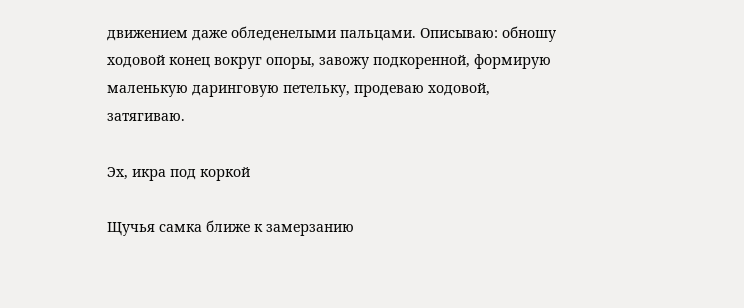движением даже обледенелыми пальцами. Описываю: обношу ходовой конец вокруг опоры, завожу подкоренной, формирую маленькую даринговую петельку, продеваю ходовой, затягиваю.

Эх, икра под коркой

Щучья самка ближе к замерзанию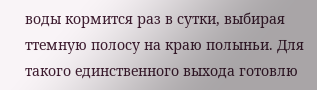воды кормится раз в сутки, выбирая ттемную полосу на краю полыньи. Для такого единственного выхода готовлю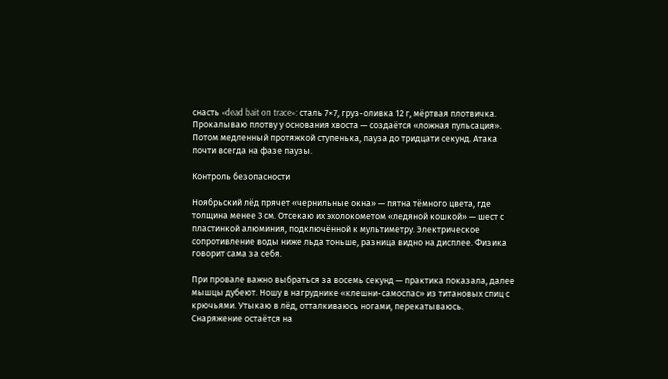снасть «dead bait on trace»: сталь 7×7, груз-оливка 12 г, мёртвая плотвичка. Прокалываю плотву у основания хвоста — создаётся «ложная пульсация». Потом медленный протяжкой ступенька, пауза до тридцати секунд. Атака почти всегда на фазе паузы.

Контроль безопасности

Ноябрьский лёд прячет «чернильные окна» — пятна тёмного цвета, где толщина менее 3 см. Отсекаю их эхолокометом «ледяной кошкой» — шест с пластинкой алюминия, подключённой к мультиметру. Электрическое сопротивление воды ниже льда тоньше, разница видно на дисплее. Физика говорит сама за себя.

При провале важно выбраться за восемь секунд — практика показала, далее мышцы дубеют. Ношу в нагруднике «клешни-самоспас» из титановых спиц с крючьями. Утыкаю в лёд, отталкиваюсь ногами, перекатываюсь. Снаряжение остаётся на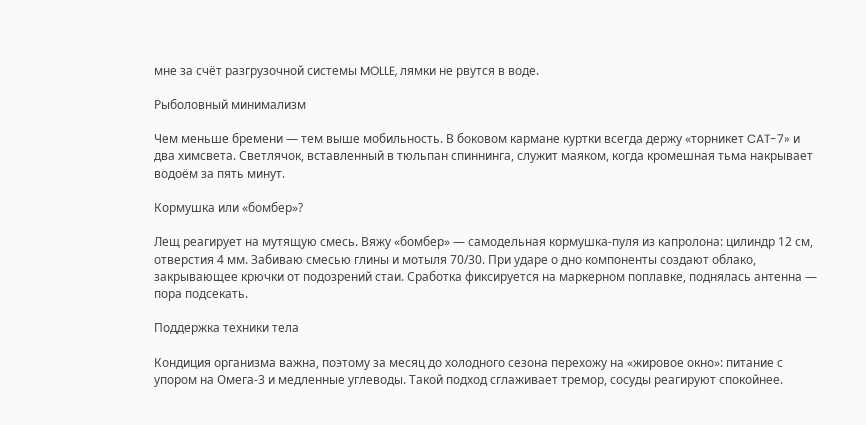мне за счёт разгрузочной системы MOLLE, лямки не рвутся в воде.

Рыболовный минимализм

Чем меньше бремени — тем выше мобильность. В боковом кармане куртки всегда держу «торникет CAT-7» и два химсвета. Светлячок, вставленный в тюльпан спиннинга, служит маяком, когда кромешная тьма накрывает водоём за пять минут.

Кормушка или «бомбер»?

Лещ реагирует на мутящую смесь. Вяжу «бомбер» — самодельная кормушка-пуля из капролона: цилиндр 12 см, отверстия 4 мм. Забиваю смесью глины и мотыля 70/30. При ударе о дно компоненты создают облако, закрывающее крючки от подозрений стаи. Сработка фиксируется на маркерном поплавке, поднялась антенна — пора подсекать.

Поддержка техники тела

Кондиция организма важна, поэтому за месяц до холодного сезона перехожу на «жировое окно»: питание с упором на Омега-3 и медленные углеводы. Такой подход сглаживает тремор, сосуды реагируют спокойнее.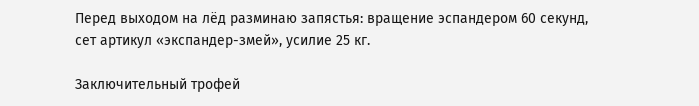Перед выходом на лёд разминаю запястья: вращение эспандером 60 секунд, сет артикул «экспандер-змей», усилие 25 кг.

Заключительный трофей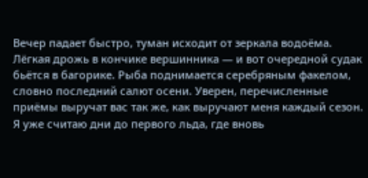Вечер падает быстро, туман исходит от зеркала водоёма. Лёгкая дрожь в кончике вершинника — и вот очередной судак бьётся в багорике. Рыба поднимается серебряным факелом, словно последний салют осени. Уверен, перечисленные приёмы выручат вас так же, как выручают меня каждый сезон. Я уже считаю дни до первого льда, где вновь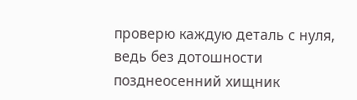проверю каждую деталь с нуля, ведь без дотошности позднеосенний хищник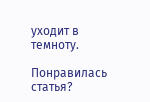уходит в темноту.

Понравилась статья?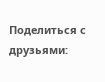Поделиться с друзьями: